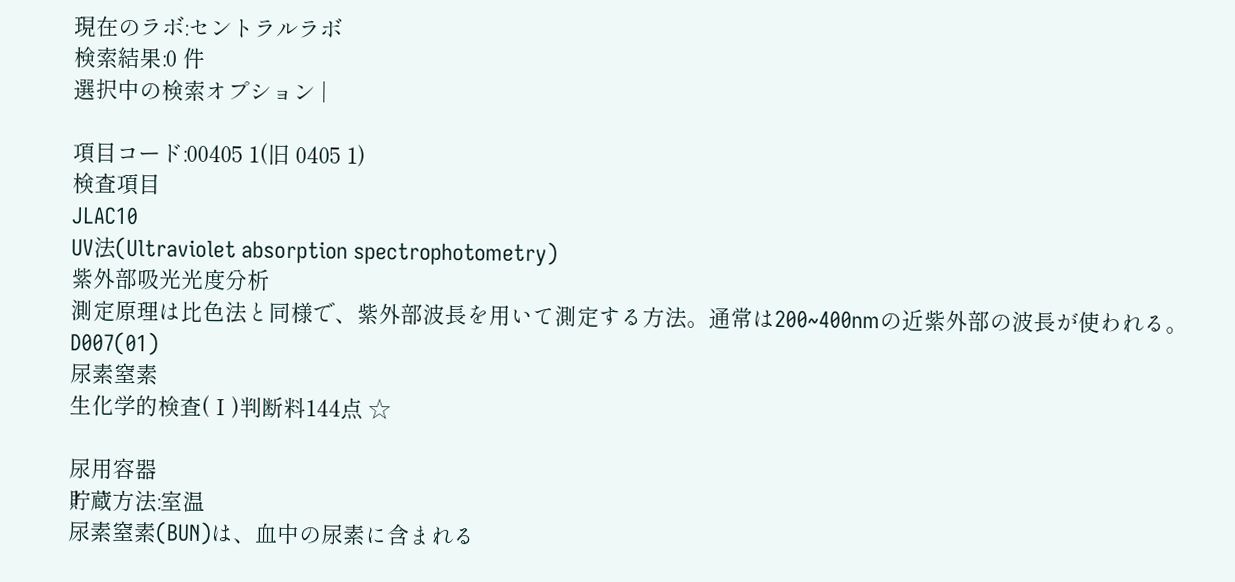現在のラボ:セントラルラボ
検索結果:0 件
選択中の検索オプション |

項目コード:00405 1(旧 0405 1)
検査項目
JLAC10
UV法(Ultraviolet absorption spectrophotometry)
紫外部吸光光度分析
測定原理は比色法と同様で、紫外部波長を用いて測定する方法。通常は200~400nmの近紫外部の波長が使われる。
D007(01)
尿素窒素
生化学的検査(Ⅰ)判断料144点 ☆

尿用容器
貯蔵方法:室温
尿素窒素(BUN)は、血中の尿素に含まれる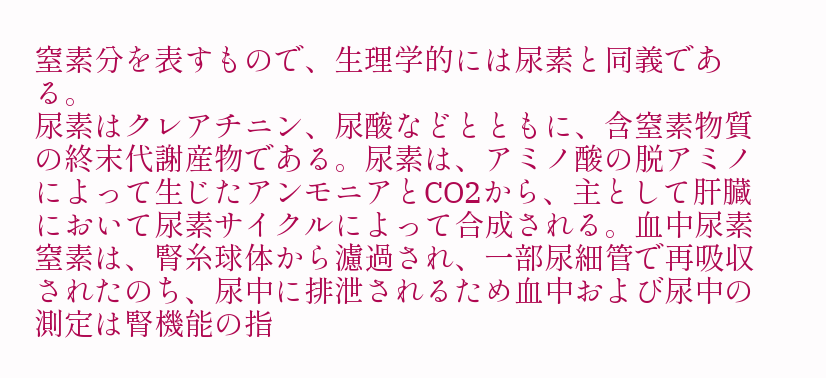窒素分を表すもので、生理学的には尿素と同義である。
尿素はクレアチニン、尿酸などとともに、含窒素物質の終末代謝産物である。尿素は、アミノ酸の脱アミノによって生じたアンモニアとCO2から、主として肝臓において尿素サイクルによって合成される。血中尿素窒素は、腎糸球体から濾過され、一部尿細管で再吸収されたのち、尿中に排泄されるため血中および尿中の測定は腎機能の指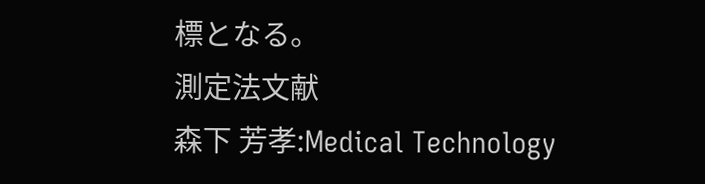標となる。
測定法文献
森下 芳孝:Medical Technology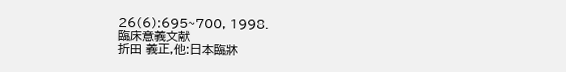26(6):695~700, 1998.
臨床意義文献
折田 義正,他:日本臨牀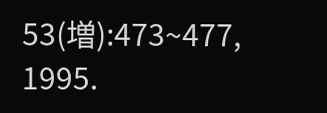53(増):473~477, 1995.